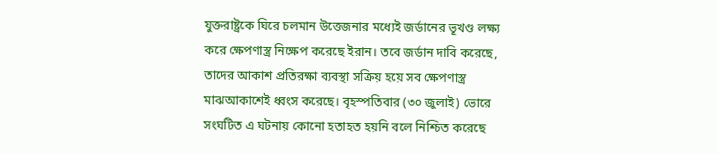যুক্তরাষ্ট্রকে ঘিরে চলমান উত্তেজনার মধ্যেই জর্ডানের ভূখণ্ড লক্ষ্য করে ক্ষেপণাস্ত্র নিক্ষেপ করেছে ইরান। তবে জর্ডান দাবি করেছে, তাদের আকাশ প্রতিরক্ষা ব্যবস্থা সক্রিয় হয়ে সব ক্ষেপণাস্ত্র মাঝআকাশেই ধ্বংস করেছে। বৃহস্পতিবার (৩০ জুলাই) ভোরে সংঘটিত এ ঘটনায় কোনো হতাহত হয়নি বলে নিশ্চিত করেছে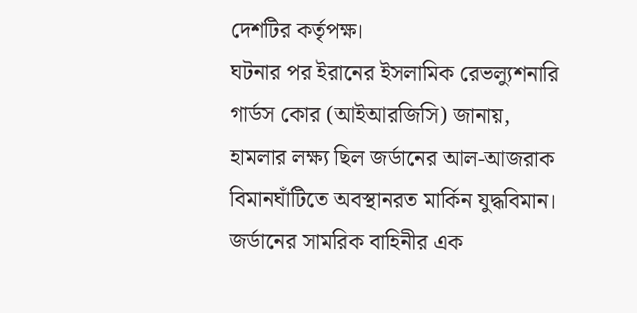দেশটির কর্তৃপক্ষ।
ঘটনার পর ইরানের ইসলামিক রেভল্যুশনারি গার্ডস কোর (আইআরজিসি) জানায়, হামলার লক্ষ্য ছিল জর্ডানের আল-আজরাক বিমানঘাঁটিতে অবস্থানরত মার্কিন যুদ্ধবিমান।
জর্ডানের সামরিক বাহিনীর এক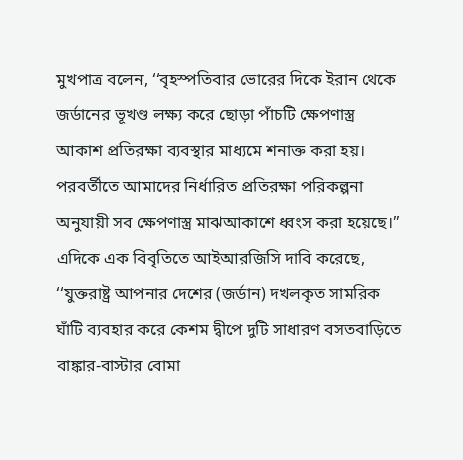মুখপাত্র বলেন, ‘‘বৃহস্পতিবার ভোরের দিকে ইরান থেকে জর্ডানের ভূখণ্ড লক্ষ্য করে ছোড়া পাঁচটি ক্ষেপণাস্ত্র আকাশ প্রতিরক্ষা ব্যবস্থার মাধ্যমে শনাক্ত করা হয়। পরবর্তীতে আমাদের নির্ধারিত প্রতিরক্ষা পরিকল্পনা অনুযায়ী সব ক্ষেপণাস্ত্র মাঝআকাশে ধ্বংস করা হয়েছে।’’
এদিকে এক বিবৃতিতে আইআরজিসি দাবি করেছে, ‘‘যুক্তরাষ্ট্র আপনার দেশের (জর্ডান) দখলকৃত সামরিক ঘাঁটি ব্যবহার করে কেশম দ্বীপে দুটি সাধারণ বসতবাড়িতে বাঙ্কার-বাস্টার বোমা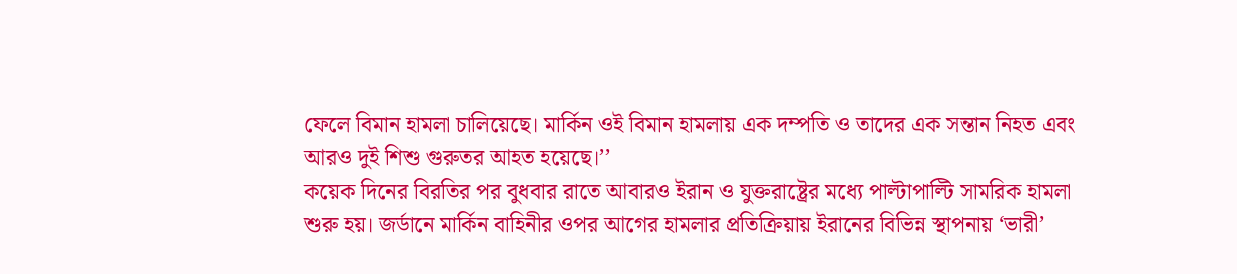ফেলে বিমান হামলা চালিয়েছে। মার্কিন ওই বিমান হামলায় এক দম্পতি ও তাদের এক সন্তান নিহত এবং আরও দুই শিশু গুরুতর আহত হয়েছে।’’
কয়েক দিনের বিরতির পর বুধবার রাতে আবারও ইরান ও যুক্তরাষ্ট্রের মধ্যে পাল্টাপাল্টি সামরিক হামলা শুরু হয়। জর্ডানে মার্কিন বাহিনীর ওপর আগের হামলার প্রতিক্রিয়ায় ইরানের বিভিন্ন স্থাপনায় ‘ভারী’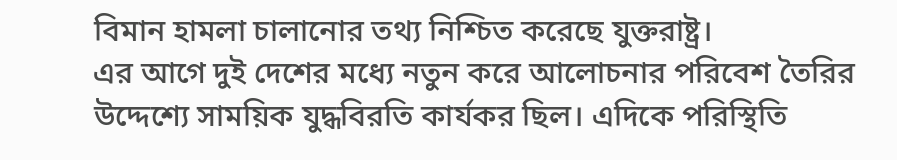বিমান হামলা চালানোর তথ্য নিশ্চিত করেছে যুক্তরাষ্ট্র।
এর আগে দুই দেশের মধ্যে নতুন করে আলোচনার পরিবেশ তৈরির উদ্দেশ্যে সাময়িক যুদ্ধবিরতি কার্যকর ছিল। এদিকে পরিস্থিতি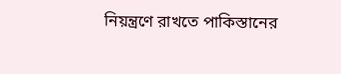নিয়ন্ত্রণে রাখতে পাকিস্তানের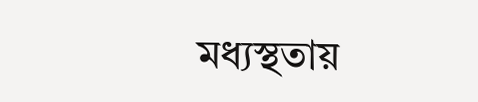মধ্যস্থতায়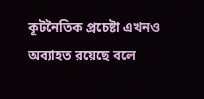কূটনৈতিক প্রচেষ্টা এখনও অব্যাহত রয়েছে বলে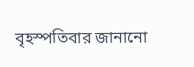বৃহস্পতিবার জানানো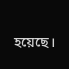হয়েছে।